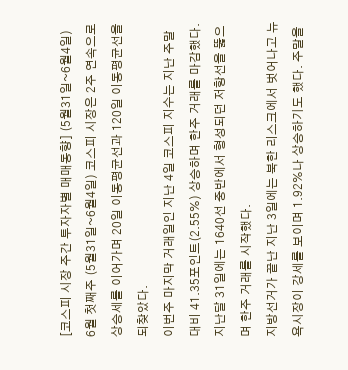[코스피 시장 주간 투자자별 매매동향] (5월31일~6월4일)
6월 첫째주 (5월31일~6월4일) 코스피 시장은 2주 연속으로 상승세를 이어가며 20일 이동평균선과 120일 이동평균선을 되찾았다.
이번주 마지막 거래일인 지난 4일 코스피 지수는 지난 주말 대비 41.35포인트(2.55%) 상승하며 한주 거래를 마감했다. 지난달 31일에는 1640선 중반에서 형성되던 저항선을 뚫으며 한주 거래를 시작했다.
지방선거가 끝난 지난 3일에는 북한 리스크에서 벗어나고 뉴욕시장이 강세를 보이며 1.92%나 상승하기도 했다. 주말을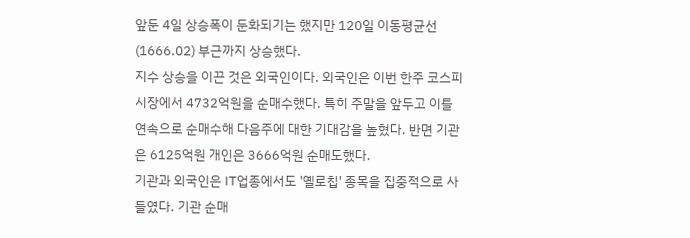앞둔 4일 상승폭이 둔화되기는 했지만 120일 이동평균선(1666.02) 부근까지 상승했다.
지수 상승을 이끈 것은 외국인이다. 외국인은 이번 한주 코스피 시장에서 4732억원을 순매수했다. 특히 주말을 앞두고 이틀 연속으로 순매수해 다음주에 대한 기대감을 높혔다. 반면 기관은 6125억원 개인은 3666억원 순매도했다.
기관과 외국인은 IT업종에서도 '옐로칩' 종목을 집중적으로 사들였다. 기관 순매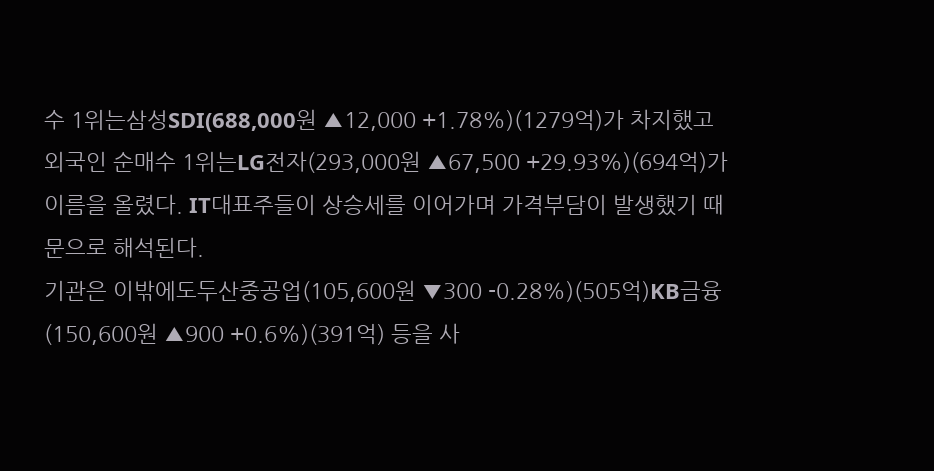수 1위는삼성SDI(688,000원 ▲12,000 +1.78%)(1279억)가 차지했고 외국인 순매수 1위는LG전자(293,000원 ▲67,500 +29.93%)(694억)가 이름을 올렸다. IT대표주들이 상승세를 이어가며 가격부담이 발생했기 때문으로 해석된다.
기관은 이밖에도두산중공업(105,600원 ▼300 -0.28%)(505억)KB금융(150,600원 ▲900 +0.6%)(391억) 등을 사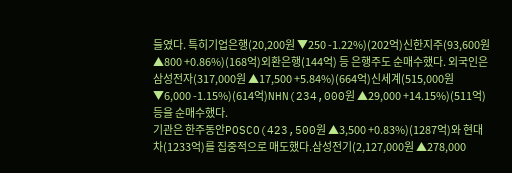들였다. 특히기업은행(20,200원 ▼250 -1.22%)(202억)신한지주(93,600원 ▲800 +0.86%)(168억)외환은행(144억) 등 은행주도 순매수했다. 외국인은삼성전자(317,000원 ▲17,500 +5.84%)(664억)신세계(515,000원 ▼6,000 -1.15%)(614억)NHN(234,000원 ▲29,000 +14.15%)(511억) 등을 순매수했다.
기관은 한주동안POSCO(423,500원 ▲3,500 +0.83%)(1287억)와 현대차(1233억)를 집중적으로 매도했다.삼성전기(2,127,000원 ▲278,000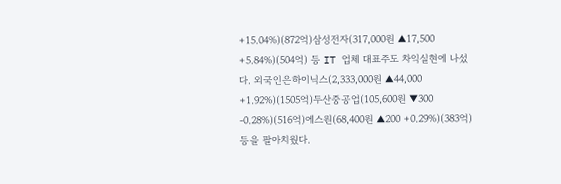+15.04%)(872억)삼성전자(317,000원 ▲17,500 +5.84%)(504억) 등 IT 업체 대표주도 차익실현에 나섰다. 외국인은하이닉스(2,333,000원 ▲44,000 +1.92%)(1505억)두산중공업(105,600원 ▼300 -0.28%)(516억)에스원(68,400원 ▲200 +0.29%)(383억) 등을 팔아치웠다.